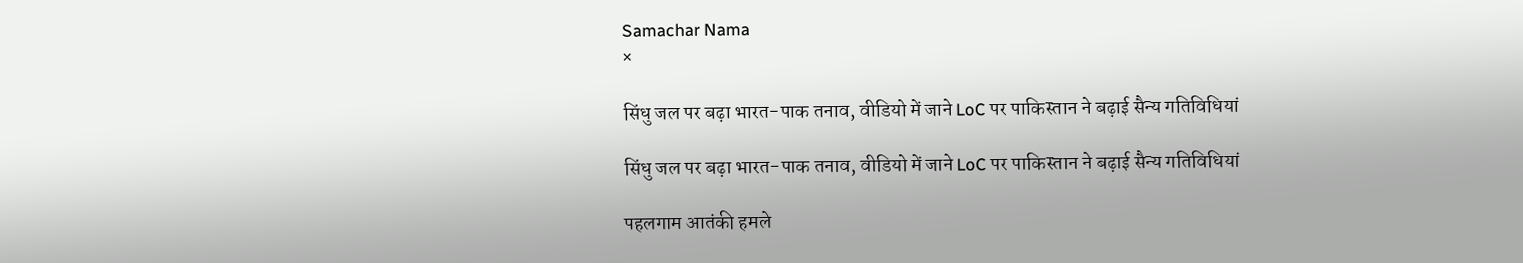Samachar Nama
×

सिंधु जल पर बढ़ा भारत-पाक तनाव, वीडियो में जाने LoC पर पाकिस्तान ने बढ़ाई सैन्य गतिविधियां

सिंधु जल पर बढ़ा भारत-पाक तनाव, वीडियो में जाने LoC पर पाकिस्तान ने बढ़ाई सैन्य गतिविधियां

पहलगाम आतंकी हमले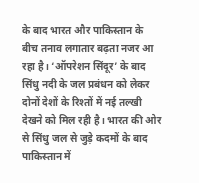के बाद भारत और पाकिस्तान के बीच तनाव लगातार बढ़ता नजर आ रहा है। ‘ऑपरेशन सिंदूर’ के बाद सिंधु नदी के जल प्रबंधन को लेकर दोनों देशों के रिश्तों में नई तल्खी देखने को मिल रही है। भारत की ओर से सिंधु जल से जुड़े कदमों के बाद पाकिस्तान में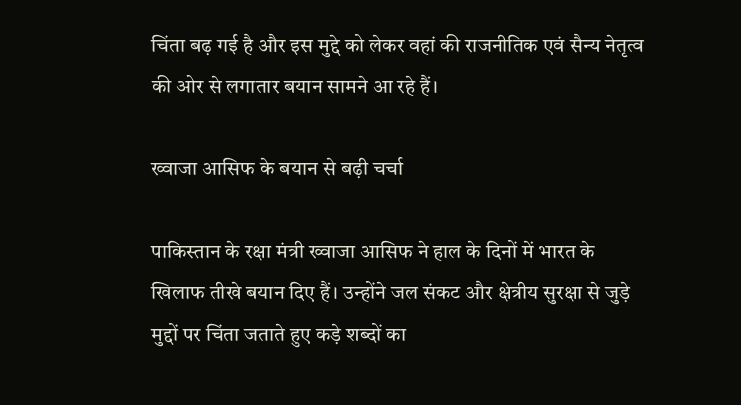चिंता बढ़ गई है और इस मुद्दे को लेकर वहां की राजनीतिक एवं सैन्य नेतृत्व की ओर से लगातार बयान सामने आ रहे हैं।

ख्वाजा आसिफ के बयान से बढ़ी चर्चा

पाकिस्तान के रक्षा मंत्री ख्वाजा आसिफ ने हाल के दिनों में भारत के खिलाफ तीखे बयान दिए हैं। उन्होंने जल संकट और क्षेत्रीय सुरक्षा से जुड़े मुद्दों पर चिंता जताते हुए कड़े शब्दों का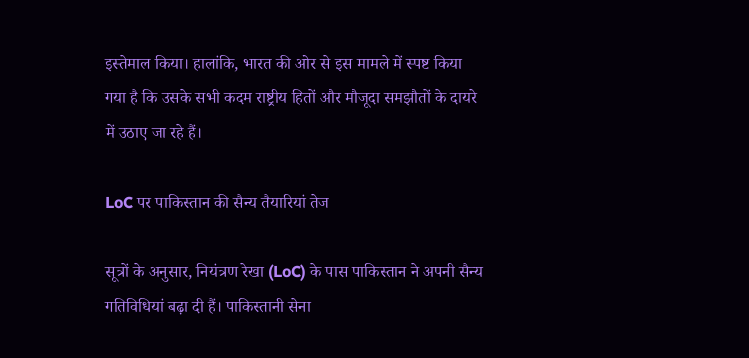इस्तेमाल किया। हालांकि, भारत की ओर से इस मामले में स्पष्ट किया गया है कि उसके सभी कदम राष्ट्रीय हितों और मौजूदा समझौतों के दायरे में उठाए जा रहे हैं।

LoC पर पाकिस्तान की सैन्य तैयारियां तेज

सूत्रों के अनुसार, नियंत्रण रेखा (LoC) के पास पाकिस्तान ने अपनी सैन्य गतिविधियां बढ़ा दी हैं। पाकिस्तानी सेना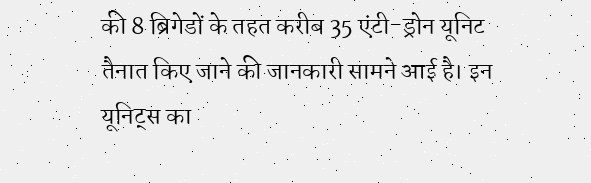की 8 ब्रिगेडों के तहत करीब 35 एंटी-ड्रोन यूनिट तैनात किए जाने की जानकारी सामने आई है। इन यूनिट्स का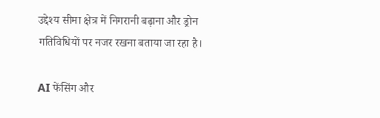उद्देश्य सीमा क्षेत्र में निगरानी बढ़ाना और ड्रोन गतिविधियों पर नजर रखना बताया जा रहा है।

AI फेंसिंग और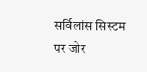सर्विलांस सिस्टम पर जोर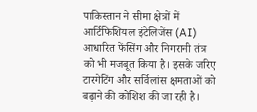पाकिस्तान ने सीमा क्षेत्रों में आर्टिफिशियल इंटेलिजेंस (AI) आधारित फेंसिंग और निगरानी तंत्र को भी मजबूत किया है। इसके जरिए टारगेटिंग और सर्विलांस क्षमताओं को बढ़ाने की कोशिश की जा रही है।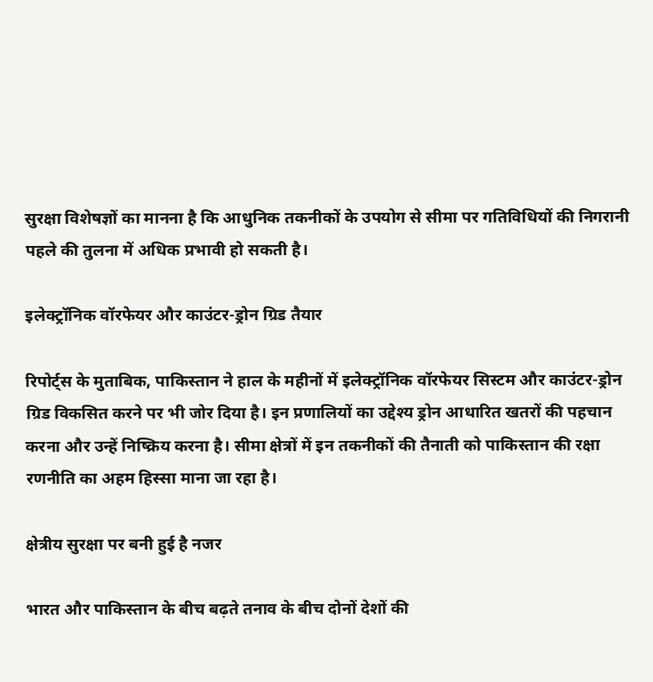सुरक्षा विशेषज्ञों का मानना है कि आधुनिक तकनीकों के उपयोग से सीमा पर गतिविधियों की निगरानी पहले की तुलना में अधिक प्रभावी हो सकती है।

इलेक्ट्रॉनिक वॉरफेयर और काउंटर-ड्रोन ग्रिड तैयार

रिपोर्ट्स के मुताबिक, पाकिस्तान ने हाल के महीनों में इलेक्ट्रॉनिक वॉरफेयर सिस्टम और काउंटर-ड्रोन ग्रिड विकसित करने पर भी जोर दिया है। इन प्रणालियों का उद्देश्य ड्रोन आधारित खतरों की पहचान करना और उन्हें निष्क्रिय करना है। सीमा क्षेत्रों में इन तकनीकों की तैनाती को पाकिस्तान की रक्षा रणनीति का अहम हिस्सा माना जा रहा है।

क्षेत्रीय सुरक्षा पर बनी हुई है नजर

भारत और पाकिस्तान के बीच बढ़ते तनाव के बीच दोनों देशों की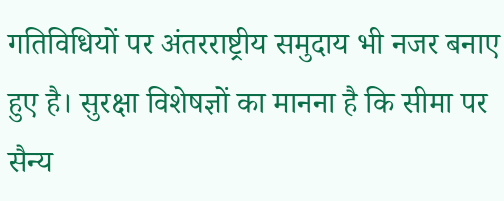गतिविधियों पर अंतरराष्ट्रीय समुदाय भी नजर बनाए हुए है। सुरक्षा विशेषज्ञों का मानना है कि सीमा पर सैन्य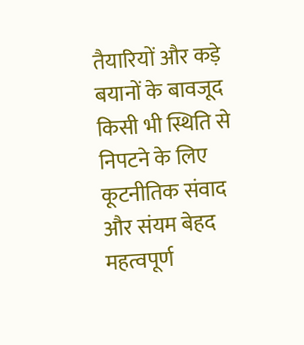तैयारियों और कड़े बयानों के बावजूद किसी भी स्थिति से निपटने के लिए कूटनीतिक संवाद और संयम बेहद महत्वपूर्ण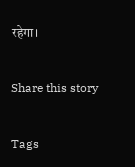रहेगा।

Share this story

Tags